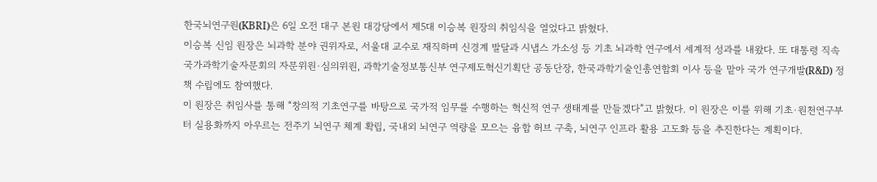한국뇌연구원(KBRI)은 6일 오전 대구 본원 대강당에서 제5대 이승복 원장의 취임식을 열었다고 밝혔다.
이승복 신임 원장은 뇌과학 분야 권위자로, 서울대 교수로 재직하며 신경계 발달과 시냅스 가소성 등 기초 뇌과학 연구에서 세계적 성과를 내왔다. 또 대통령 직속 국가과학기술자문회의 자문위원·심의위원, 과학기술정보통신부 연구제도혁신기획단 공동단장, 한국과학기술인총연합회 이사 등을 맡아 국가 연구개발(R&D) 정책 수립에도 참여했다.
이 원장은 취임사를 통해 “창의적 기초연구를 바탕으로 국가적 임무를 수행하는 혁신적 연구 생태계를 만들겠다”고 밝혔다. 이 원장은 이를 위해 기초·원천연구부터 실용화까지 아우르는 전주기 뇌연구 체계 확립, 국내외 뇌연구 역량을 모으는 융합 허브 구축, 뇌연구 인프라 활용 고도화 등을 추진한다는 계획이다.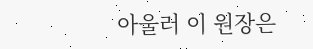아울러 이 원장은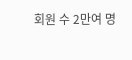회원 수 2만여 명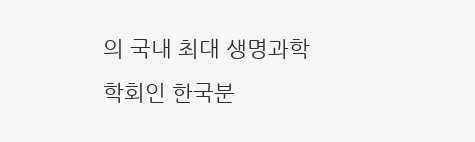의 국내 최대 생명과학 학회인 한국분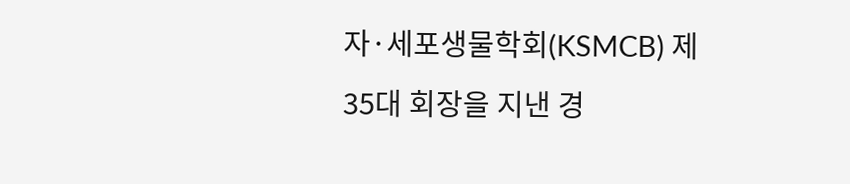자·세포생물학회(KSMCB) 제35대 회장을 지낸 경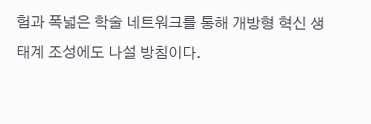험과 폭넓은 학술 네트워크를 통해 개방형 혁신 생태계 조성에도 나설 방침이다.